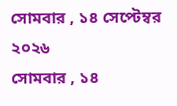সোমবার , ১৪ সেপ্টেম্বর ২০২৬
সোমবার , ১৪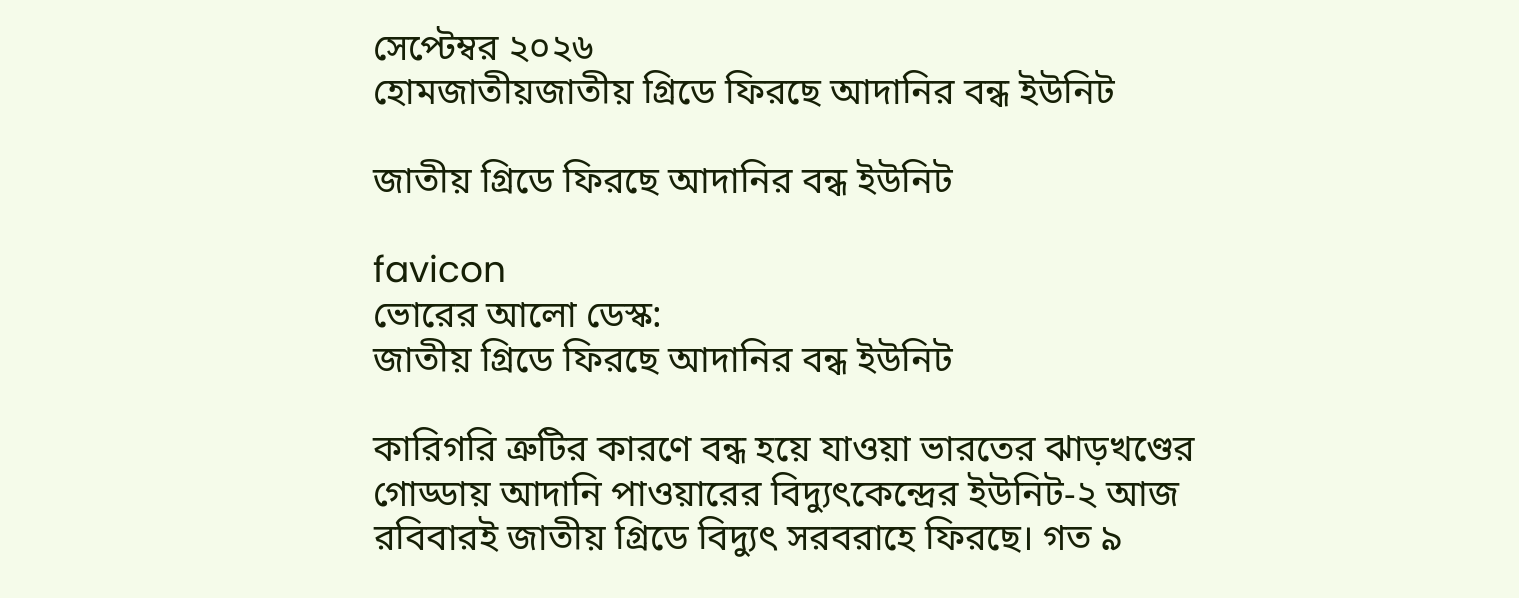সেপ্টেম্বর ২০২৬
হোমজাতীয়জাতীয় গ্রিডে ফিরছে আদানির বন্ধ ইউনিট

জাতীয় গ্রিডে ফিরছে আদানির বন্ধ ইউনিট

favicon
ভোরের আলো ডেস্ক:
জাতীয় গ্রিডে ফিরছে আদানির বন্ধ ইউনিট

কারিগরি ত্রুটির কারণে বন্ধ হয়ে যাওয়া ভারতের ঝাড়খণ্ডের গোড্ডায় আদানি পাওয়ারের বিদ্যুৎকেন্দ্রের ইউনিট-২ আজ রবিবারই জাতীয় গ্রিডে বিদ্যুৎ সরবরাহে ফিরছে। গত ৯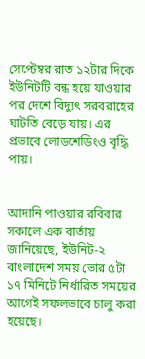সেপ্টেম্বর রাত ১২টার দিকে ইউনিটটি বন্ধ হয়ে যাওয়ার পর দেশে বিদ্যুৎ সরবরাহের ঘাটতি বেড়ে যায়। এর প্রভাবে লোডশেডিংও বৃদ্ধি পায়।


আদানি পাওয়ার রবিবার সকালে এক বার্তায় জানিয়েছে, ইউনিট-২ বাংলাদেশ সময় ভোর ৫টা ১৭ মিনিটে নির্ধারিত সময়ের আগেই সফলভাবে চালু করা হয়েছে।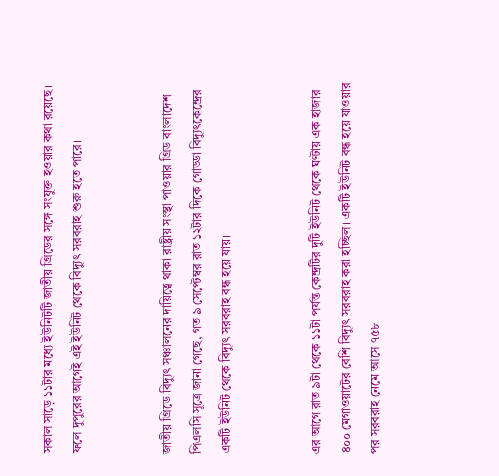সকাল সাড়ে ১১টার মধ্যে ইউনিটটি জাতীয় গ্রিডের সঙ্গে সংযুক্ত হওয়ার কথা রয়েছে। ফলে দুপুরের আগেই এই ইউনিট থেকে বিদ্যুৎ সরবরাহ শুরু হতে পারে।


জাতীয় গ্রিডে বিদ্যুৎ সঞ্চালনের দায়িত্বে থাকা রাষ্ট্রীয় সংস্থা পাওয়ার গ্রিড বাংলাদেশ পিএলসি সূত্রে জানা গেছে, গত ৯ সেপ্টেম্বর রাত ১২টার দিকে গোড্ডা বিদ্যুৎকেন্দ্রের একটি ইউনিট থেকে বিদ্যুৎ সরবরাহ বন্ধ হয়ে যায়।


এর আগে রাত ৯টা থেকে ১১টা পর্যন্ত কেন্দ্রটির দুটি ইউনিট থেকে ঘণ্টায় এক হাজার ৪০০ মেগাওয়াটের বেশি বিদ্যুৎ সরবরাহ করা হচ্ছিল। একটি ইউনিট বন্ধ হয়ে যাওয়ার পর সরবরাহ নেমে আসে ৭৫৮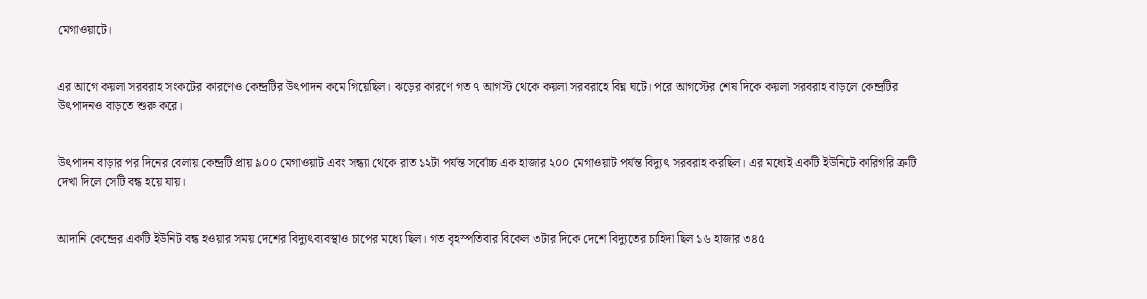মেগাওয়াটে।


এর আগে কয়লা সরবরাহ সংকটের কারণেও কেন্দ্রটির উৎপাদন কমে গিয়েছিল। ঝড়ের কারণে গত ৭ আগস্ট থেকে কয়লা সরবরাহে বিঘ্ন ঘটে। পরে আগস্টের শেষ দিকে কয়লা সরবরাহ বাড়লে কেন্দ্রটির উৎপাদনও বাড়তে শুরু করে।


উৎপাদন বাড়ার পর দিনের বেলায় কেন্দ্রটি প্রায় ৯০০ মেগাওয়াট এবং সন্ধ্যা থেকে রাত ১২টা পর্যন্ত সর্বোচ্চ এক হাজার ২০০ মেগাওয়াট পর্যন্ত বিদ্যুৎ সরবরাহ করছিল। এর মধ্যেই একটি ইউনিটে কারিগরি ত্রুটি দেখা দিলে সেটি বন্ধ হয়ে যায়।


আদানি কেন্দ্রের একটি ইউনিট বন্ধ হওয়ার সময় দেশের বিদ্যুৎব্যবস্থাও চাপের মধ্যে ছিল। গত বৃহস্পতিবার বিকেল ৩টার দিকে দেশে বিদ্যুতের চাহিদা ছিল ১৬ হাজার ৩৪৫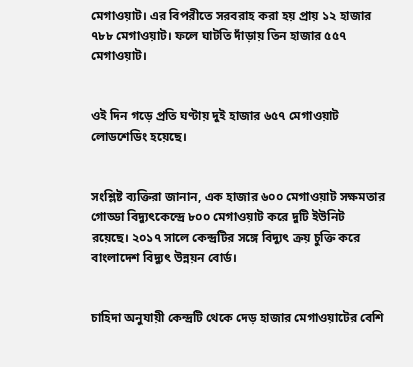মেগাওয়াট। এর বিপরীতে সরবরাহ করা হয় প্রায় ১২ হাজার ৭৮৮ মেগাওয়াট। ফলে ঘাটতি দাঁড়ায় তিন হাজার ৫৫৭ মেগাওয়াট।


ওই দিন গড়ে প্রতি ঘণ্টায় দুই হাজার ৬৫৭ মেগাওয়াট লোডশেডিং হয়েছে।


সংশ্লিষ্ট ব্যক্তিরা জানান, এক হাজার ৬০০ মেগাওয়াট সক্ষমতার গোড্ডা বিদ্যুৎকেন্দ্রে ৮০০ মেগাওয়াট করে দুটি ইউনিট রয়েছে। ২০১৭ সালে কেন্দ্রটির সঙ্গে বিদ্যুৎ ক্রয় চুক্তি করে বাংলাদেশ বিদ্যুৎ উন্নয়ন বোর্ড।


চাহিদা অনুযায়ী কেন্দ্রটি থেকে দেড় হাজার মেগাওয়াটের বেশি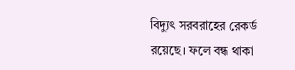বিদ্যুৎ সরবরাহের রেকর্ড রয়েছে। ফলে বন্ধ থাকা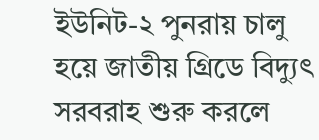ইউনিট-২ পুনরায় চালু হয়ে জাতীয় গ্রিডে বিদ্যুৎ সরবরাহ শুরু করলে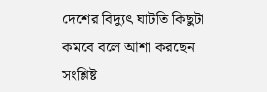দেশের বিদ্যুৎ ঘাটতি কিছুটা কমবে বলে আশা করছেন সংশ্লিষ্ট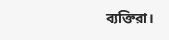ব্যক্তিরা।